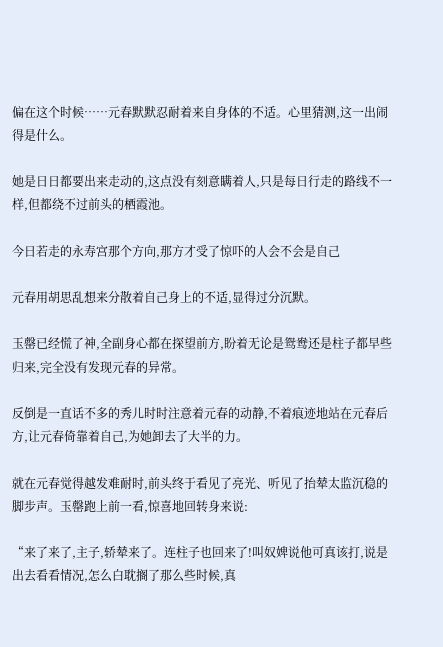偏在这个时候……元春默默忍耐着来自身体的不适。心里猜测,这一出闹得是什么。

她是日日都要出来走动的,这点没有刻意瞒着人,只是每日行走的路线不一样,但都绕不过前头的栖霞池。

今日若走的永寿宫那个方向,那方才受了惊吓的人会不会是自己

元春用胡思乱想来分散着自己身上的不适,显得过分沉默。

玉罄已经慌了神,全副身心都在探望前方,盼着无论是鸳鸯还是柱子都早些归来,完全没有发现元春的异常。

反倒是一直话不多的秀儿时时注意着元春的动静,不着痕迹地站在元春后方,让元春倚靠着自己,为她卸去了大半的力。

就在元春觉得越发难耐时,前头终于看见了亮光、听见了抬辇太监沉稳的脚步声。玉罄跑上前一看,惊喜地回转身来说:

“来了来了,主子,轿辇来了。连柱子也回来了!叫奴婢说他可真该打,说是出去看看情况,怎么白耽搁了那么些时候,真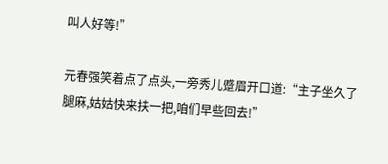叫人好等!”

元春强笑着点了点头,一旁秀儿蹙眉开口道:“主子坐久了腿麻,姑姑快来扶一把,咱们早些回去!”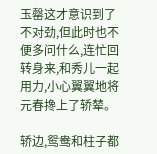玉罄这才意识到了不对劲,但此时也不便多问什么,连忙回转身来,和秀儿一起用力,小心翼翼地将元春搀上了轿辇。

轿边,鸳鸯和柱子都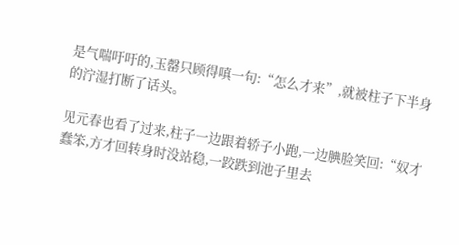是气喘吁吁的,玉罄只顾得嗔一句:“怎么才来”,就被柱子下半身的泞湿打断了话头。

见元春也看了过来,柱子一边跟着轿子小跑,一边腆脸笑回:“奴才蠢笨,方才回转身时没站稳,一跤跌到池子里去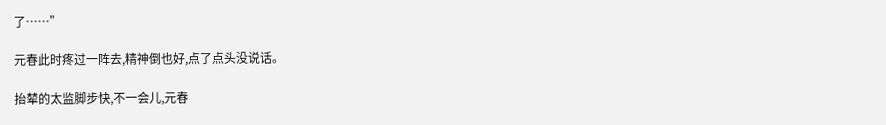了……”

元春此时疼过一阵去,精神倒也好,点了点头没说话。

抬辇的太监脚步快,不一会儿,元春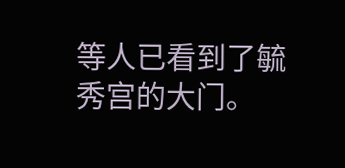等人已看到了毓秀宫的大门。